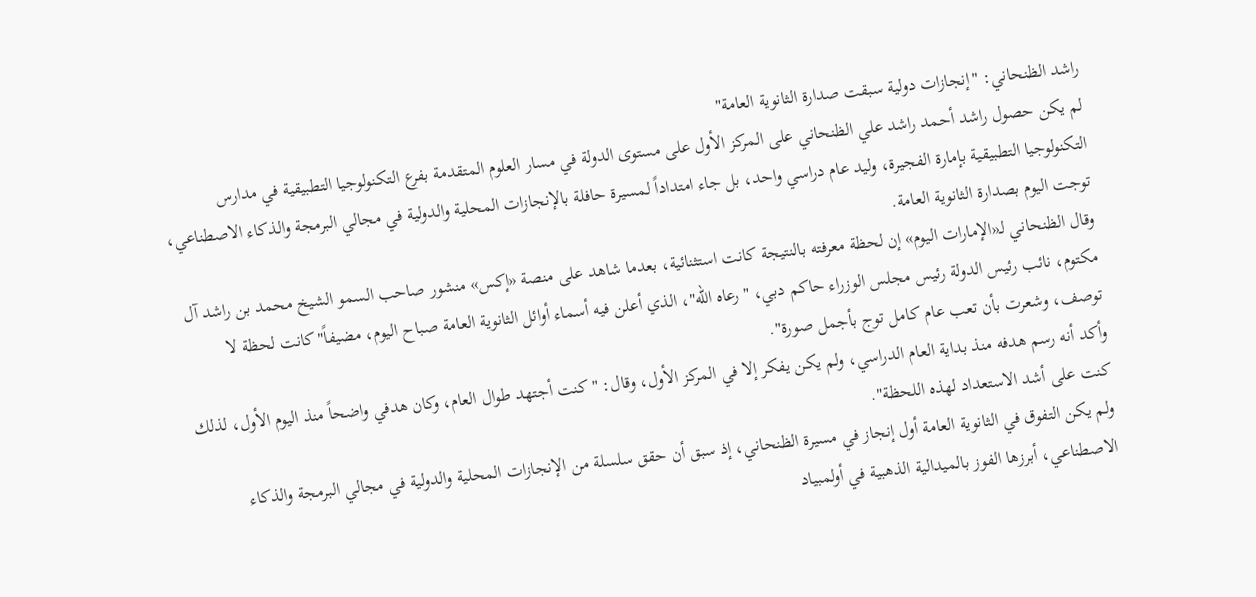راشد الظنحاني: "إنجازات دولية سبقت صدارة الثانوية العامة"
لم يكن حصول راشد أحمد راشد علي الظنحاني على المركز الأول على مستوى الدولة في مسار العلوم المتقدمة بفرع التكنولوجيا التطبيقية في مدارس التكنولوجيا التطبيقية بإمارة الفجيرة، وليد عام دراسي واحد، بل جاء امتداداً لمسيرة حافلة بالإنجازات المحلية والدولية في مجالي البرمجة والذكاء الاصطناعي، توجت اليوم بصدارة الثانوية العامة.
وقال الظنحاني لـ«الإمارات اليوم» إن لحظة معرفته بالنتيجة كانت استثنائية، بعدما شاهد على منصة «إكس» منشور صاحب السمو الشيخ محمد بن راشد آل مكتوم، نائب رئيس الدولة رئيس مجلس الوزراء حاكم دبي، "رعاه الله"، الذي أعلن فيه أسماء أوائل الثانوية العامة صباح اليوم، مضيفاً"كانت لحظة لا توصف، وشعرت بأن تعب عام كامل توج بأجمل صورة".
وأكد أنه رسم هدفه منذ بداية العام الدراسي، ولم يكن يفكر إلا في المركز الأول، وقال: "كنت أجتهد طوال العام، وكان هدفي واضحاً منذ اليوم الأول، لذلك كنت على أشد الاستعداد لهذه اللحظة".
ولم يكن التفوق في الثانوية العامة أول إنجاز في مسيرة الظنحاني، إذ سبق أن حقق سلسلة من الإنجازات المحلية والدولية في مجالي البرمجة والذكاء الاصطناعي، أبرزها الفوز بالميدالية الذهبية في أولمبياد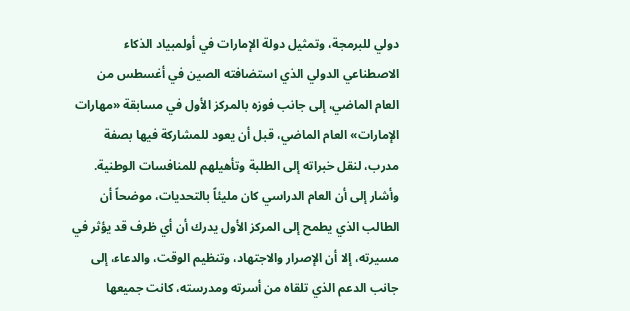دولي للبرمجة، وتمثيل دولة الإمارات في أولمبياد الذكاء الاصطناعي الدولي الذي استضافته الصين في أغسطس من العام الماضي، إلى جانب فوزه بالمركز الأول في مسابقة «مهارات الإمارات» العام الماضي، قبل أن يعود للمشاركة فيها بصفة مدرب، لنقل خبراته إلى الطلبة وتأهيلهم للمنافسات الوطنية.
وأشار إلى أن العام الدراسي كان مليئاً بالتحديات، موضحاً أن الطالب الذي يطمح إلى المركز الأول يدرك أن أي ظرف قد يؤثر في مسيرته، إلا أن الإصرار والاجتهاد، وتنظيم الوقت، والدعاء، إلى جانب الدعم الذي تلقاه من أسرته ومدرسته، كانت جميعها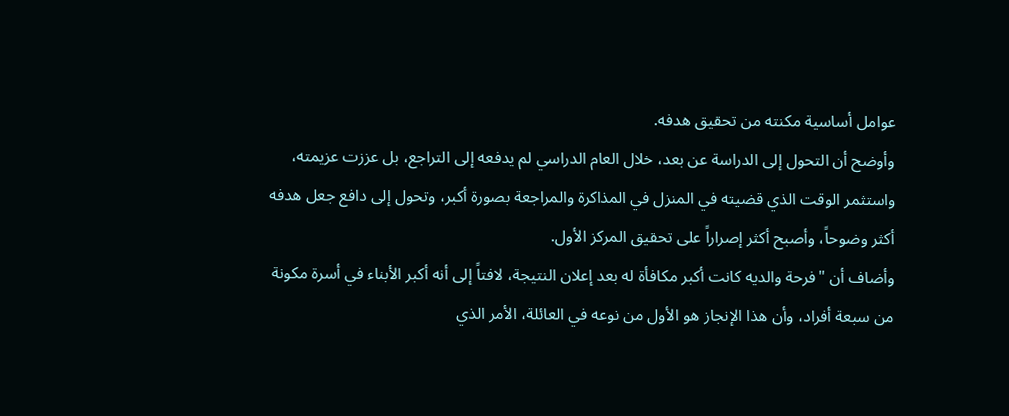عوامل أساسية مكنته من تحقيق هدفه.
وأوضح أن التحول إلى الدراسة عن بعد، خلال العام الدراسي لم يدفعه إلى التراجع، بل عززت عزيمته، واستثمر الوقت الذي قضيته في المنزل في المذاكرة والمراجعة بصورة أكبر، وتحول إلى دافع جعل هدفه أكثر وضوحاً، وأصبح أكثر إصراراً على تحقيق المركز الأول.
وأضاف أن "فرحة والديه كانت أكبر مكافأة له بعد إعلان النتيجة، لافتاً إلى أنه أكبر الأبناء في أسرة مكونة من سبعة أفراد، وأن هذا الإنجاز هو الأول من نوعه في العائلة، الأمر الذي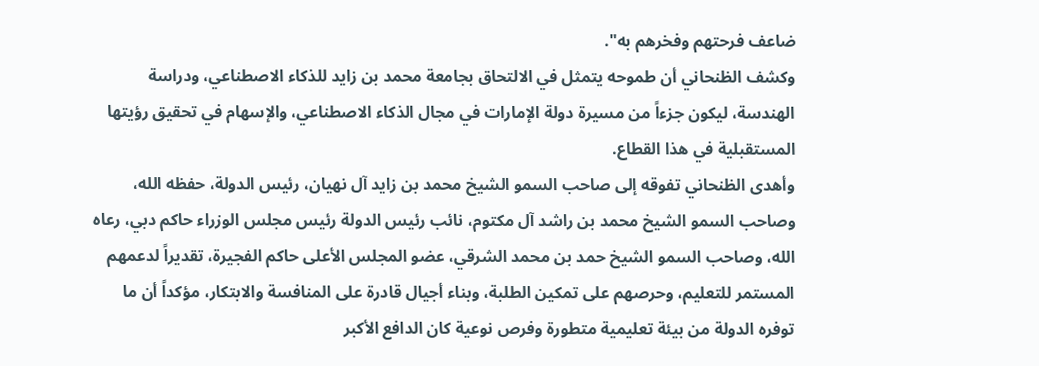ضاعف فرحتهم وفخرهم به".
وكشف الظنحاني أن طموحه يتمثل في الالتحاق بجامعة محمد بن زايد للذكاء الاصطناعي، ودراسة الهندسة، ليكون جزءاً من مسيرة دولة الإمارات في مجال الذكاء الاصطناعي، والإسهام في تحقيق رؤيتها المستقبلية في هذا القطاع.
وأهدى الظنحاني تفوقه إلى صاحب السمو الشيخ محمد بن زايد آل نهيان، رئيس الدولة، حفظه الله، وصاحب السمو الشيخ محمد بن راشد آل مكتوم، نائب رئيس الدولة رئيس مجلس الوزراء حاكم دبي، رعاه الله، وصاحب السمو الشيخ حمد بن محمد الشرقي، عضو المجلس الأعلى حاكم الفجيرة، تقديراً لدعمهم المستمر للتعليم، وحرصهم على تمكين الطلبة، وبناء أجيال قادرة على المنافسة والابتكار، مؤكداً أن ما توفره الدولة من بيئة تعليمية متطورة وفرص نوعية كان الدافع الأكبر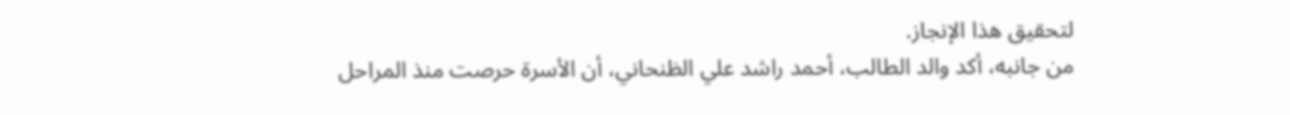لتحقيق هذا الإنجاز.
من جانبه، أكد والد الطالب، أحمد راشد علي الظنحاني، أن الأسرة حرصت منذ المراحل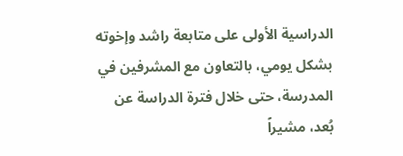الدراسية الأولى على متابعة راشد وإخوته بشكل يومي، بالتعاون مع المشرفين في المدرسة، حتى خلال فترة الدراسة عن بُعد، مشيراً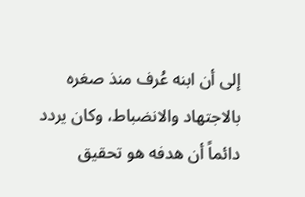إلى أن ابنه عُرف منذ صغره بالاجتهاد والانضباط، وكان يردد دائماً أن هدفه هو تحقيق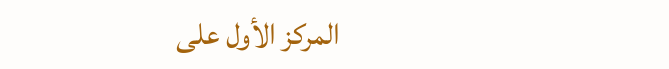المركز الأول على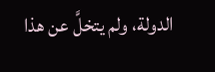الدولة، ولم يتخلَّ عن هذا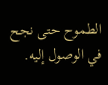الطموح حتى نجح في الوصول إليه.